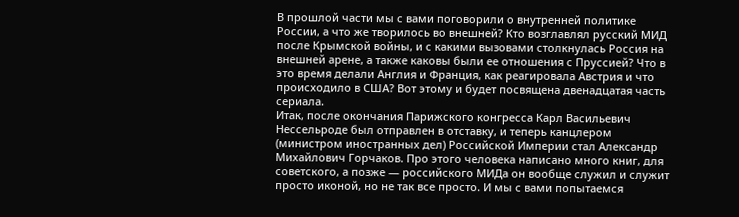В прошлой части мы с вами поговорили о внутренней политике России, а что же творилось во внешней? Кто возглавлял русский МИД после Крымской войны, и с какими вызовами столкнулась Россия на внешней арене, а также каковы были ее отношения с Пруссией? Что в это время делали Англия и Франция, как реагировала Австрия и что происходило в США? Вот этому и будет посвящена двенадцатая часть сериала.
Итак, после окончания Парижского конгресса Карл Васильевич Нессельроде был отправлен в отставку, и теперь канцлером (министром иностранных дел) Российской Империи стал Александр Михайлович Горчаков. Про этого человека написано много книг, для советского, а позже — российского МИДа он вообще служил и служит просто иконой, но не так все просто. И мы с вами попытаемся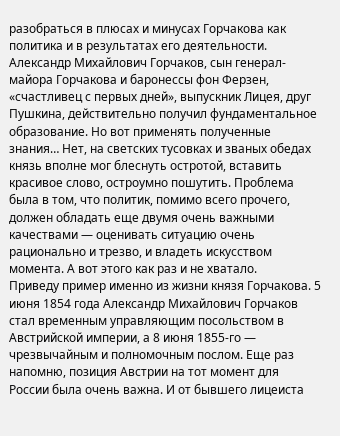разобраться в плюсах и минусах Горчакова как политика и в результатах его деятельности.
Александр Михайлович Горчаков, сын генерал-майора Горчакова и баронессы фон Ферзен, «счастливец с первых дней», выпускник Лицея, друг Пушкина, действительно получил фундаментальное образование. Но вот применять полученные знания… Нет, на светских тусовках и званых обедах князь вполне мог блеснуть остротой, вставить красивое слово, остроумно пошутить. Проблема была в том, что политик, помимо всего прочего, должен обладать еще двумя очень важными качествами — оценивать ситуацию очень рационально и трезво, и владеть искусством момента. А вот этого как раз и не хватало.
Приведу пример именно из жизни князя Горчакова. 5 июня 1854 года Александр Михайлович Горчаков стал временным управляющим посольством в Австрийской империи, а 8 июня 1855-го — чрезвычайным и полномочным послом. Еще раз напомню, позиция Австрии на тот момент для России была очень важна. И от бывшего лицеиста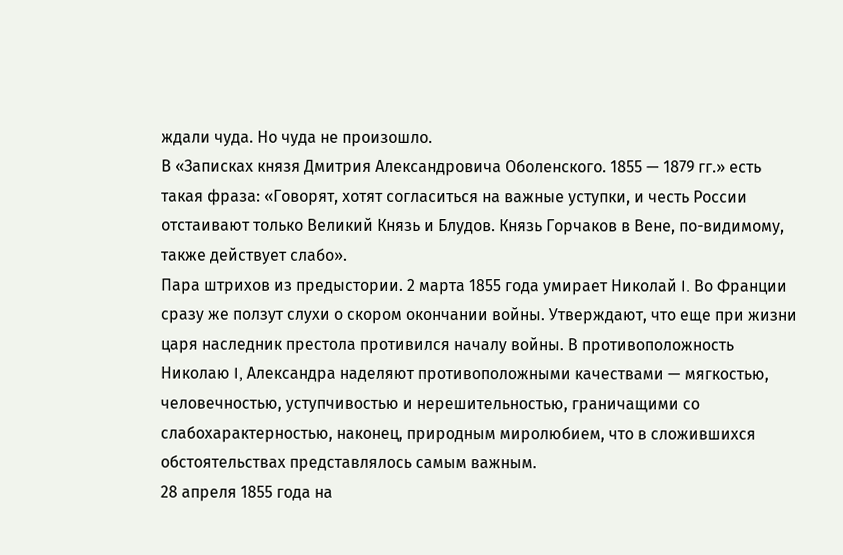ждали чуда. Но чуда не произошло.
В «Записках князя Дмитрия Александровича Оболенского. 1855 — 1879 гг.» есть такая фраза: «Говорят, хотят согласиться на важные уступки, и честь России отстаивают только Великий Князь и Блудов. Князь Горчаков в Вене, по-видимому, также действует слабо».
Пара штрихов из предыстории. 2 марта 1855 года умирает Николай I. Во Франции сразу же ползут слухи о скором окончании войны. Утверждают, что еще при жизни царя наследник престола противился началу войны. В противоположность Николаю I, Александра наделяют противоположными качествами — мягкостью, человечностью, уступчивостью и нерешительностью, граничащими со слабохарактерностью, наконец, природным миролюбием, что в сложившихся обстоятельствах представлялось самым важным.
28 апреля 1855 года на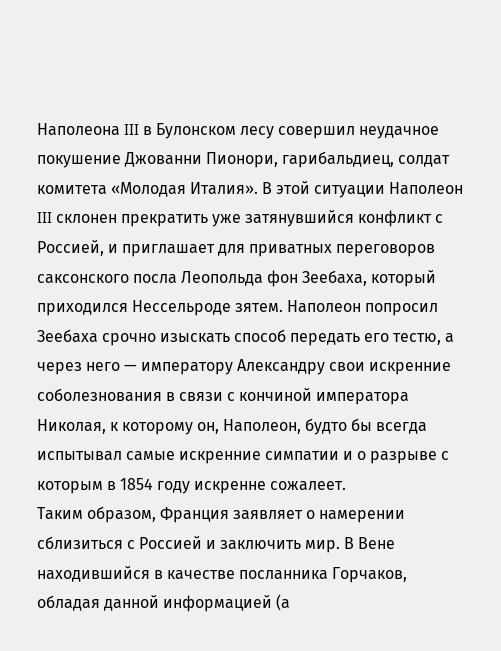Наполеона III в Булонском лесу совершил неудачное покушение Джованни Пионори, гарибальдиец, солдат комитета «Молодая Италия». В этой ситуации Наполеон III склонен прекратить уже затянувшийся конфликт с Россией, и приглашает для приватных переговоров саксонского посла Леопольда фон Зеебаха, который приходился Нессельроде зятем. Наполеон попросил Зеебаха срочно изыскать способ передать его тестю, а через него — императору Александру свои искренние соболезнования в связи с кончиной императора Николая, к которому он, Наполеон, будто бы всегда испытывал самые искренние симпатии и о разрыве с которым в 1854 году искренне сожалеет.
Таким образом, Франция заявляет о намерении сблизиться с Россией и заключить мир. В Вене находившийся в качестве посланника Горчаков, обладая данной информацией (а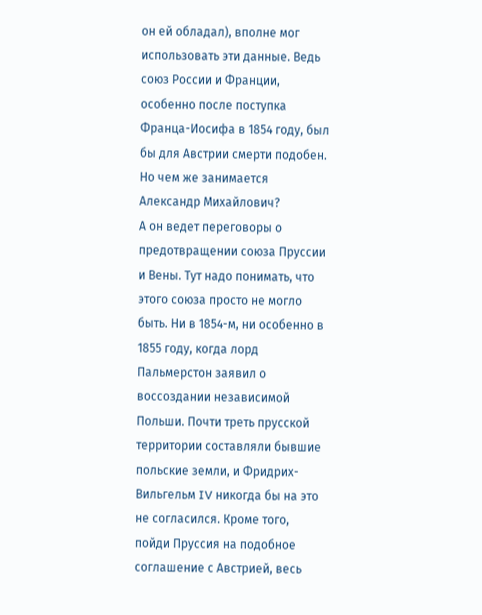он ей обладал), вполне мог использовать эти данные. Ведь союз России и Франции, особенно после поступка Франца-Иосифа в 1854 году, был бы для Австрии смерти подобен. Но чем же занимается Александр Михайлович?
А он ведет переговоры о предотвращении союза Пруссии и Вены. Тут надо понимать, что этого союза просто не могло быть. Ни в 1854-м, ни особенно в 1855 году, когда лорд Пальмерстон заявил о воссоздании независимой Польши. Почти треть прусской территории составляли бывшие польские земли, и Фридрих-Вильгельм IV никогда бы на это не согласился. Кроме того, пойди Пруссия на подобное соглашение с Австрией, весь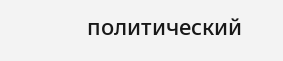политический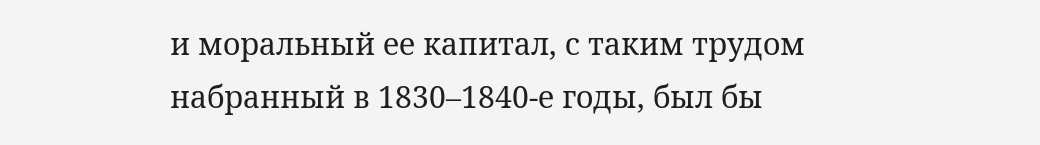и моральный ее капитал, с таким трудом набранный в 1830–1840-е годы, был бы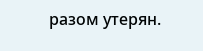разом утерян.